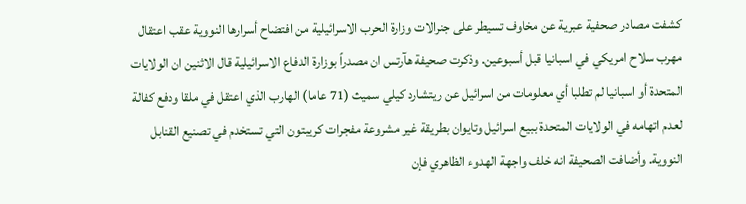كشفت مصادر صحفية عبرية عن مخاوف تسيطر على جنرالات وزارة الحرب الاسرائيلية من افتضاح أسرارها النووية عقب اعتقال مهرب سلاح امريكي في اسبانيا قبل أسبوعين. وذكرت صحيفة هآرتس ان مصدراً بوزارة الدفاع الاسرائيلية قال الاثنين ان الولايات المتحدة أو اسبانيا لم تطلبا أي معلومات من اسرائيل عن ريتشارد كيلي سميث (71 عاما) الهارب الذي اعتقل في ملقا ودفع كفالة لعدم اتهامه في الولايات المتحدة ببيع اسرائيل وتايوان بطريقة غير مشروعة مفجرات كريبتون التي تستخدم في تصنيع القنابل النووية. وأضافت الصحيفة انه خلف واجهة الهدوء الظاهري فإن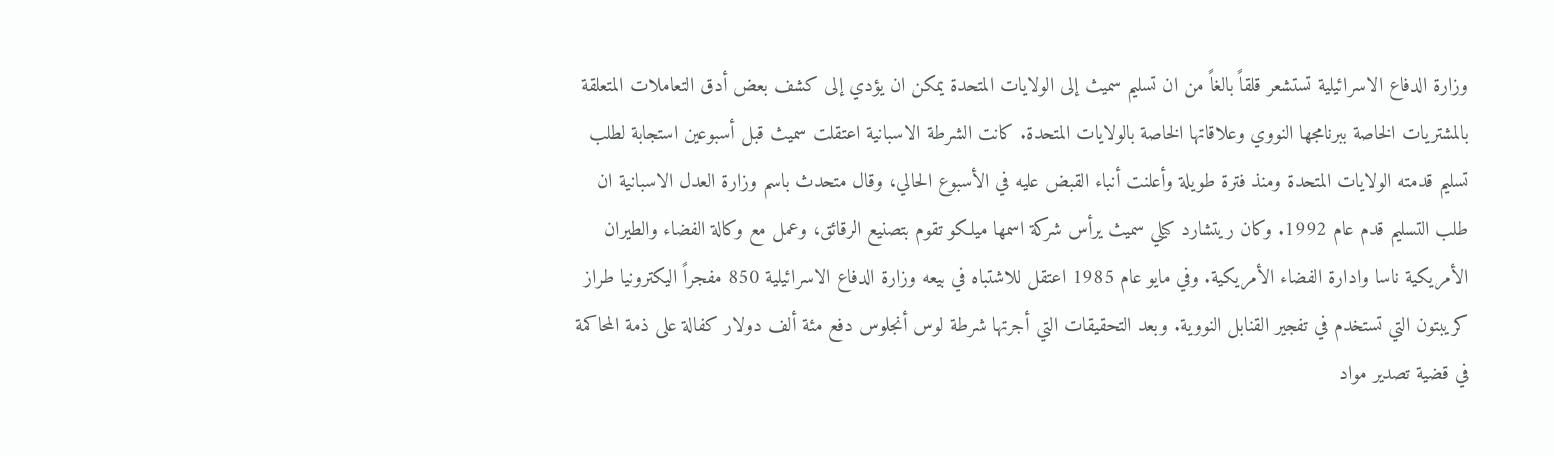وزارة الدفاع الاسرائيلية تستشعر قلقاً بالغاً من ان تسليم سميث إلى الولايات المتحدة يمكن ان يؤدي إلى كشف بعض أدق التعاملات المتعلقة بالمشتريات الخاصة ببرنامجها النووي وعلاقاتها الخاصة بالولايات المتحدة. كانت الشرطة الاسبانية اعتقلت سميث قبل أسبوعين استجابة لطلب تسليم قدمته الولايات المتحدة ومنذ فترة طويلة وأعلنت أنباء القبض عليه في الأسبوع الحالي، وقال متحدث باسم وزارة العدل الاسبانية ان طلب التسليم قدم عام 1992. وكان ريتشارد كيلي سميث يرأس شركة اسمها ميلكو تقوم بتصنيع الرقائق، وعمل مع وكالة الفضاء والطيران الأمريكية ناسا وادارة الفضاء الأمريكية. وفي مايو عام 1985 اعتقل للاشتباه في بيعه وزارة الدفاع الاسرائيلية 850 مفجراً اليكترونيا طراز كريبتون التي تستخدم في تفجير القنابل النووية. وبعد التحقيقات التي أجرتها شرطة لوس أنجلوس دفع مئة ألف دولار كفالة على ذمة المحاكمة في قضية تصدير مواد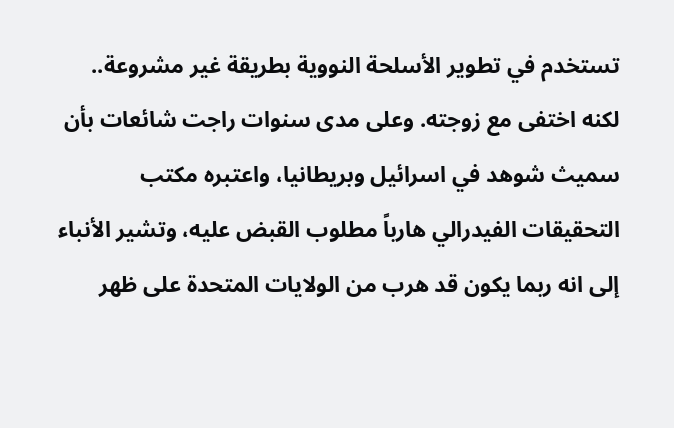تستخدم في تطوير الأسلحة النووية بطريقة غير مشروعة.. لكنه اختفى مع زوجته. وعلى مدى سنوات راجت شائعات بأن سميث شوهد في اسرائيل وبريطانيا، واعتبره مكتب التحقيقات الفيدرالي هارباً مطلوب القبض عليه، وتشير الأنباء إلى انه ربما يكون قد هرب من الولايات المتحدة على ظهر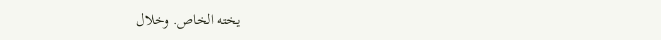يخته الخاص. وخلال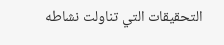التحقيقات التي تناولت نشاطه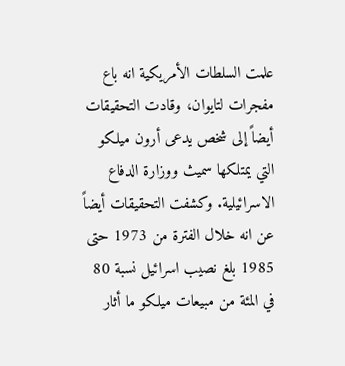علمت السلطات الأمريكية انه باع مفجرات لتايوان، وقادت التحقيقات أيضاً إلى شخص يدعى أرون ميلكو التي يمتلكها سميث ووزارة الدفاع الاسرائيلية. وكشفت التحقيقات أيضاً عن انه خلال الفترة من 1973 حتى 1985 بلغ نصيب اسرائيل نسبة 80 في المئة من مبيعات ميلكو ما أثار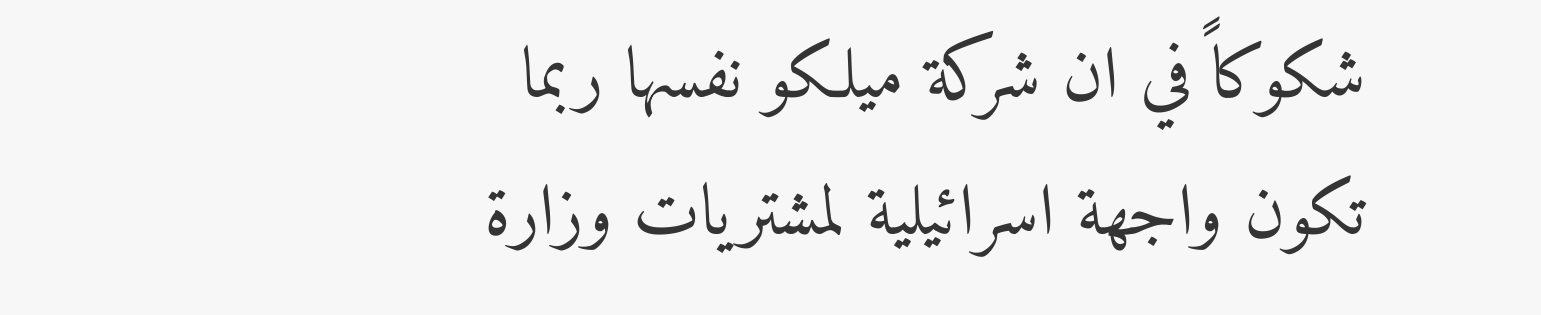شكوكاً في ان شركة ميلكو نفسها ربما تكون واجهة اسرائيلية لمشتريات وزارة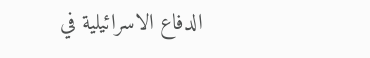الدفاع الاسرائيلية في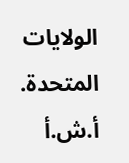الولايات المتحدة. أ.ش.أ